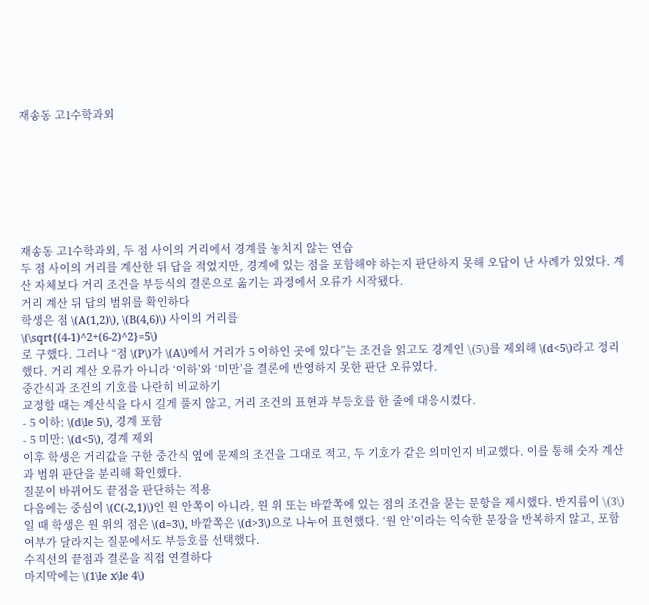재송동 고1수학과외







재송동 고1수학과외, 두 점 사이의 거리에서 경계를 놓치지 않는 연습
두 점 사이의 거리를 계산한 뒤 답을 적었지만, 경계에 있는 점을 포함해야 하는지 판단하지 못해 오답이 난 사례가 있었다. 계산 자체보다 거리 조건을 부등식의 결론으로 옮기는 과정에서 오류가 시작됐다.
거리 계산 뒤 답의 범위를 확인하다
학생은 점 \(A(1,2)\), \(B(4,6)\) 사이의 거리를
\(\sqrt{(4-1)^2+(6-2)^2}=5\)
로 구했다. 그러나 “점 \(P\)가 \(A\)에서 거리가 5 이하인 곳에 있다”는 조건을 읽고도 경계인 \(5\)를 제외해 \(d<5\)라고 정리했다. 거리 계산 오류가 아니라 ‘이하’와 ‘미만’을 결론에 반영하지 못한 판단 오류였다.
중간식과 조건의 기호를 나란히 비교하기
교정할 때는 계산식을 다시 길게 풀지 않고, 거리 조건의 표현과 부등호를 한 줄에 대응시켰다.
- 5 이하: \(d\le 5\), 경계 포함
- 5 미만: \(d<5\), 경계 제외
이후 학생은 거리값을 구한 중간식 옆에 문제의 조건을 그대로 적고, 두 기호가 같은 의미인지 비교했다. 이를 통해 숫자 계산과 범위 판단을 분리해 확인했다.
질문이 바뀌어도 끝점을 판단하는 적용
다음에는 중심이 \(C(-2,1)\)인 원 안쪽이 아니라, 원 위 또는 바깥쪽에 있는 점의 조건을 묻는 문항을 제시했다. 반지름이 \(3\)일 때 학생은 원 위의 점은 \(d=3\), 바깥쪽은 \(d>3\)으로 나누어 표현했다. ‘원 안’이라는 익숙한 문장을 반복하지 않고, 포함 여부가 달라지는 질문에서도 부등호를 선택했다.
수직선의 끝점과 결론을 직접 연결하다
마지막에는 \(1\le x\le 4\)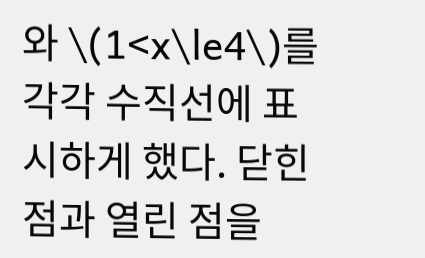와 \(1<x\le4\)를 각각 수직선에 표시하게 했다. 닫힌 점과 열린 점을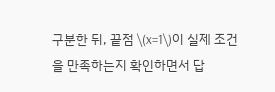구분한 뒤, 끝점 \(x=1\)이 실제 조건을 만족하는지 확인하면서 답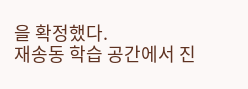을 확정했다.
재송동 학습 공간에서 진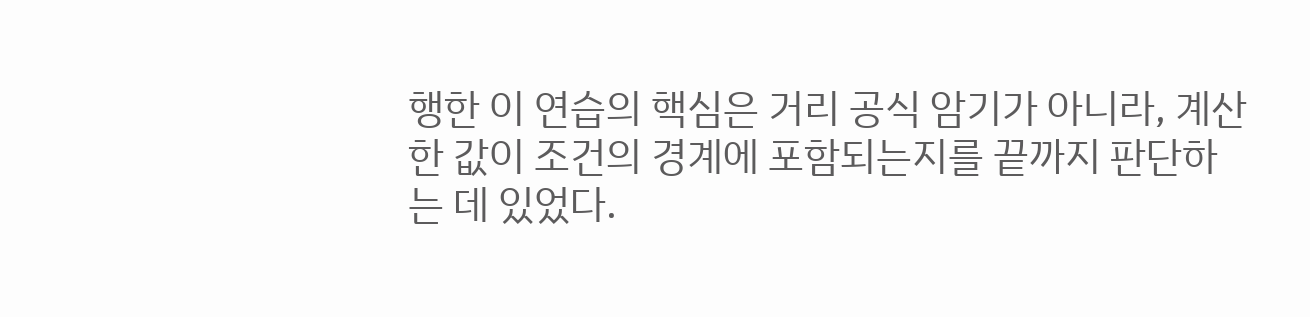행한 이 연습의 핵심은 거리 공식 암기가 아니라, 계산한 값이 조건의 경계에 포함되는지를 끝까지 판단하는 데 있었다.